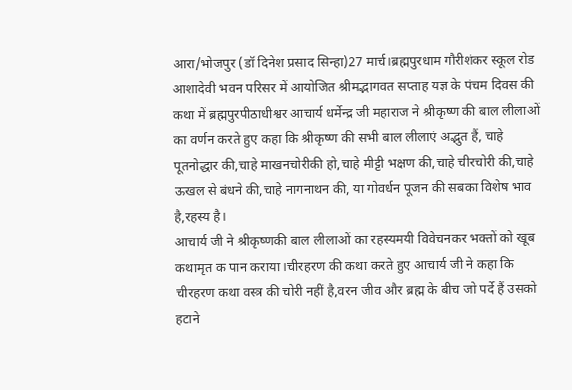आरा/भोजपुर (डॉ दिनेश प्रसाद सिन्हा)27 मार्च।ब्रह्मपुरधाम गौरीशंकर स्कूल रोड आशादेवी भवन परिसर में आयोजित श्रीमद्भागवत सप्ताह यज्ञ के पंचम दिवस की कथा में ब्रह्मपुरपीठाधीश्वर आचार्य धर्मेन्द्र जी महाराज ने श्रीकृष्ण की बाल लीलाओं का वर्णन करते हुए कहा कि श्रीकृष्ण की सभी बाल लीलाएं अद्भुत हैं, चाहे पूतनोद्धार की,चाहे माखनचोरीकी हो,चाहे मीट्टी भक्षण की,चाहे चीरचोरी की,चाहे ऊखल से बंधने की,चाहे नागनाथन की, या गोवर्धन पूजन की सबका विशेष भाव है,रहस्य है।
आचार्य जी ने श्रीकृष्णकी बाल लीलाओं का रहस्यमयी विवेचनकर भक्तों को खूब कथामृत क पान कराया।चीरहरण की कथा करते हुए आचार्य जी ने कहा कि चीरहरण कथा वस्त्र की चोरी नहीं है,वरन जीव और ब्रह्म के बीच जो पर्दे हैं उसको हटाने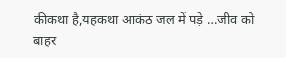कीकथा है,यहकथा आकंठ जल में पड़े …जीव को बाहर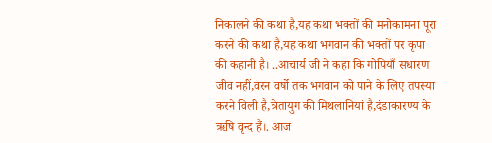निकालने की कथा है,यह कथा भक्तों की मनोकामना पूरा करने की कथा है,यह कथा भगवान की भक्तों पर कृपा की कहानी है। ..आचार्य जी ने कहा कि गोपियाँ सधारण जीव नहीं,वरन वर्षो तक भगवान को पाने के लिए तपस्या करने विली है,त्रेतायुग की मिथलानियां है,दंडाकारण्य के ऋषि वृन्द हैं।. आज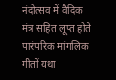नंदोत्सव में वैदिक मंत्र सहित लूप्त होते पारंपरिक मांगलिक गीतों यथा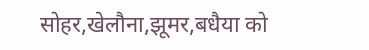सोहर,खेलौना,झूमर,बधैया को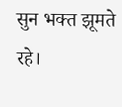सुन भक्त झूमते रहे।